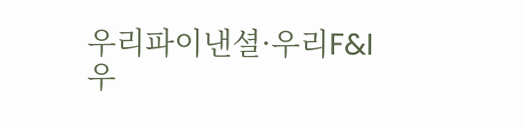우리파이낸셜·우리F&I 우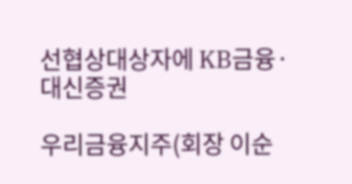선협상대상자에 KB금융·대신증권

우리금융지주(회장 이순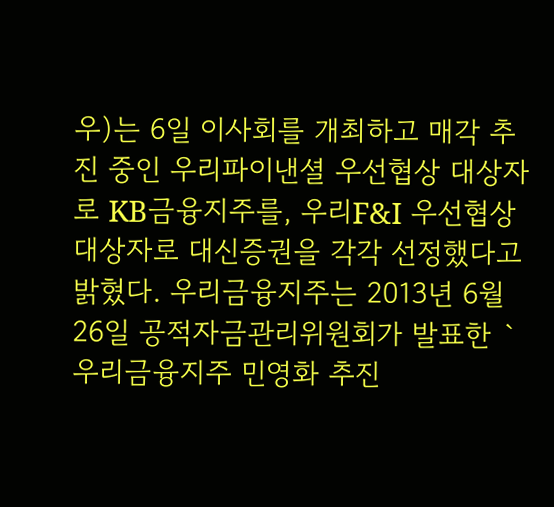우)는 6일 이사회를 개최하고 매각 추진 중인 우리파이낸셜 우선협상 대상자로 KB금융지주를, 우리F&I 우선협상대상자로 대신증권을 각각 선정했다고 밝혔다. 우리금융지주는 2013년 6월 26일 공적자금관리위원회가 발표한 `우리금융지주 민영화 추진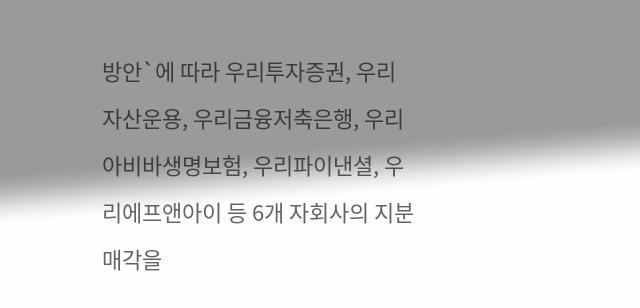방안`에 따라 우리투자증권, 우리자산운용, 우리금융저축은행, 우리아비바생명보험, 우리파이낸셜, 우리에프앤아이 등 6개 자회사의 지분 매각을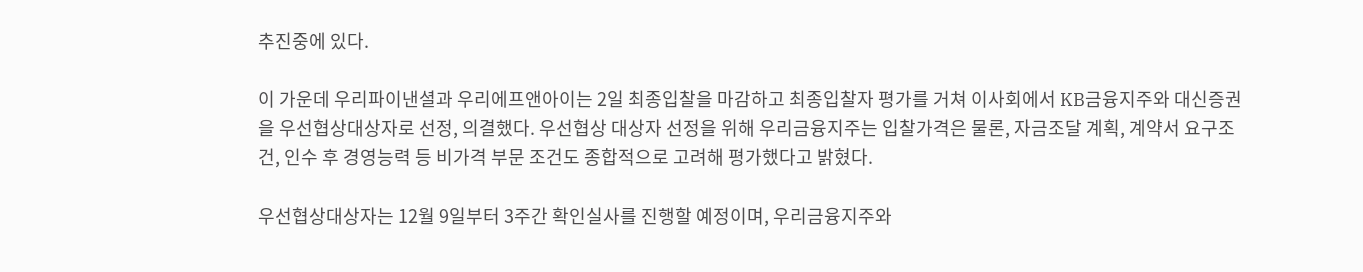추진중에 있다.

이 가운데 우리파이낸셜과 우리에프앤아이는 2일 최종입찰을 마감하고 최종입찰자 평가를 거쳐 이사회에서 KB금융지주와 대신증권을 우선협상대상자로 선정, 의결했다. 우선협상 대상자 선정을 위해 우리금융지주는 입찰가격은 물론, 자금조달 계획, 계약서 요구조건, 인수 후 경영능력 등 비가격 부문 조건도 종합적으로 고려해 평가했다고 밝혔다.

우선협상대상자는 12월 9일부터 3주간 확인실사를 진행할 예정이며, 우리금융지주와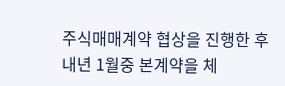주식매매계약 협상을 진행한 후 내년 1월중 본계약을 체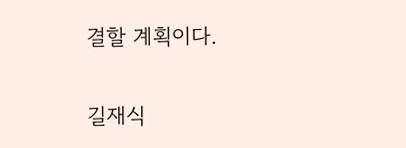결할 계획이다.

길재식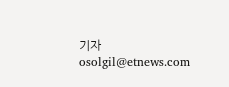기자 osolgil@etnews.com